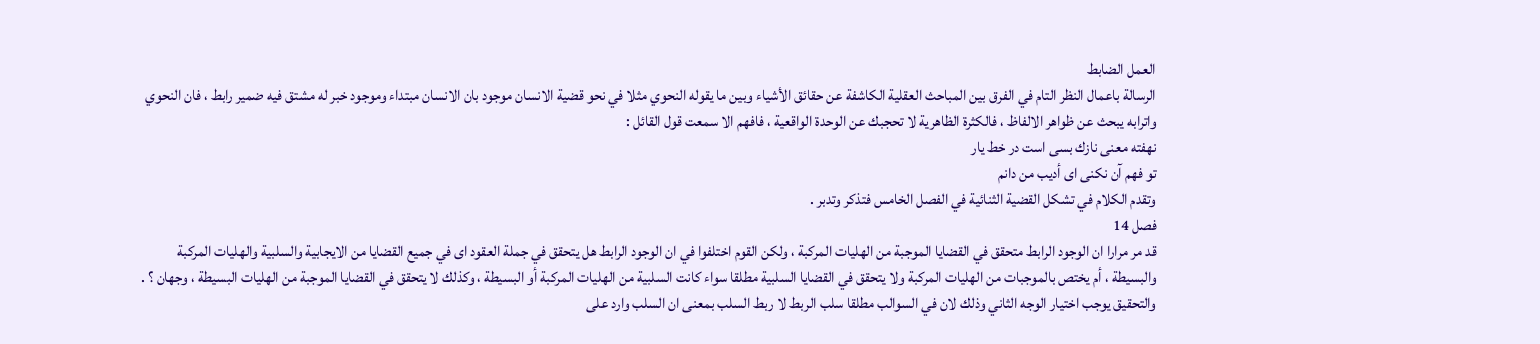العمل الضابط
الرسالة باعمال النظر التام في الفرق بين المباحث العقلية الكاشفة عن حقائق الأشياء وبين ما يقوله النحوي مثلا في نحو قضية الانسان موجود بان الانسان مبتداء وموجود خبر له مشتق فيه ضمير رابط ، فان النحوي واترابه يبحث عن ظواهر الالفاظ ، فالكثرة الظاهرية لا تحجبك عن الوحدة الواقعية ، فافهم الا سمعت قول القائل :
نهفته معنى نازك بسى است در خط يار
تو فهم آن نكنى اى أديب من دانم
وتقدم الكلام في تشكل القضية الثنائية في الفصل الخامس فتذكر وتدبر .
فصل 14
قد مر مرارا ان الوجود الرابط متحقق في القضايا الموجبة من الهليات المركبة ، ولكن القوم اختلفوا في ان الوجود الرابط هل يتحقق في جملة العقود اى في جميع القضايا من الايجابية والسلبية والهليات المركبة والبسيطة ، أم يختص بالموجبات من الهليات المركبة ولا يتحقق في القضايا السلبية مطلقا سواء كانت السلبية من الهليات المركبة أو البسيطة ، وكذلك لا يتحقق في القضايا الموجبة من الهليات البسيطة ، وجهان ؟ .
والتحقيق يوجب اختيار الوجه الثاني وذلك لان في السوالب مطلقا سلب الربط لا ربط السلب بمعنى ان السلب وارد على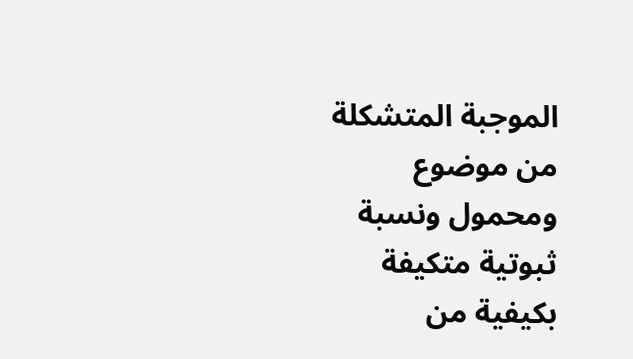الموجبة المتشكلة من موضوع ومحمول ونسبة ثبوتية متكيفة بكيفية من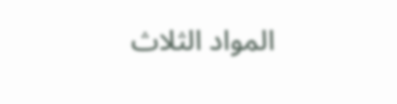المواد الثلاث